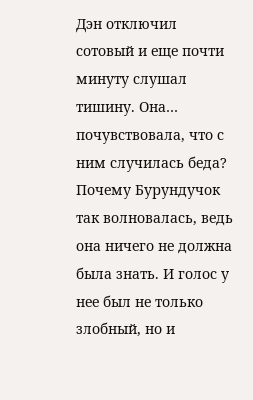Дэн отключил сотовый и еще почти минуту слушал тишину. Она… почувствовала, что с ним случилась беда? Почему Бурундучок так волновалась, ведь она ничего не должна была знать. И голос у нее был не только злобный, но и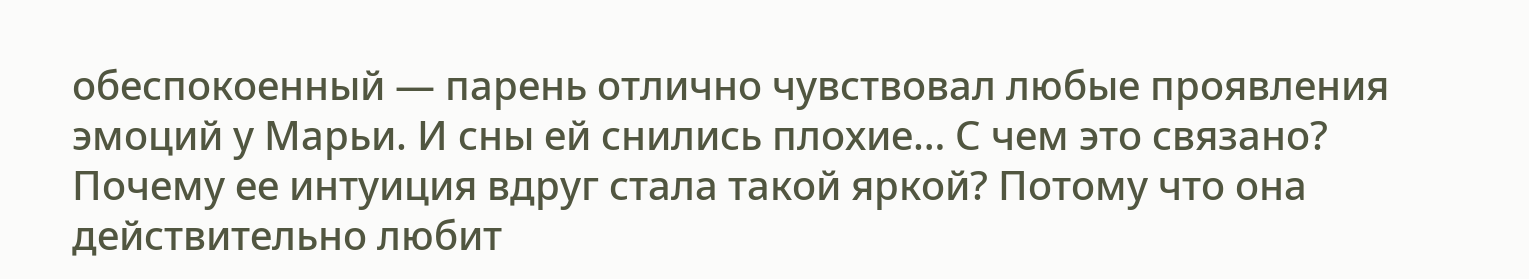обеспокоенный — парень отлично чувствовал любые проявления эмоций у Марьи. И сны ей снились плохие… С чем это связано? Почему ее интуиция вдруг стала такой яркой? Потому что она действительно любит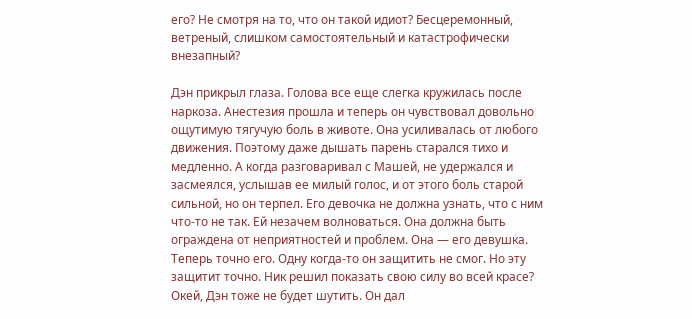его? Не смотря на то, что он такой идиот? Бесцеремонный, ветреный, слишком самостоятельный и катастрофически внезапный?

Дэн прикрыл глаза. Голова все еще слегка кружилась после наркоза. Анестезия прошла и теперь он чувствовал довольно ощутимую тягучую боль в животе. Она усиливалась от любого движения. Поэтому даже дышать парень старался тихо и медленно. А когда разговаривал с Машей, не удержался и засмеялся, услышав ее милый голос, и от этого боль старой сильной, но он терпел. Его девочка не должна узнать, что с ним что-то не так. Ей незачем волноваться. Она должна быть ограждена от неприятностей и проблем. Она — его девушка. Теперь точно его. Одну когда-то он защитить не смог. Но эту защитит точно. Ник решил показать свою силу во всей красе? Окей, Дэн тоже не будет шутить. Он дал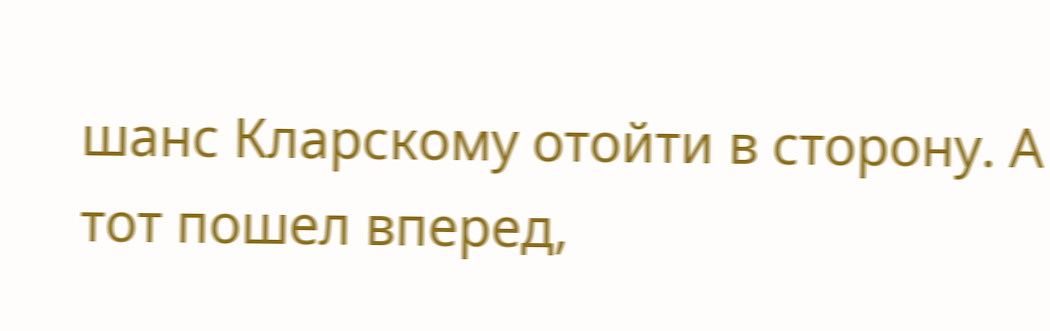шанс Кларскому отойти в сторону. А тот пошел вперед,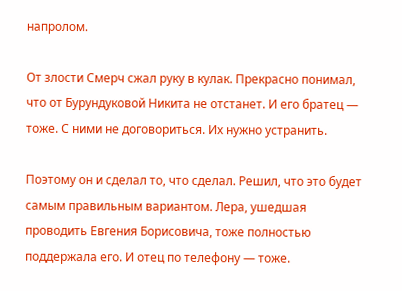напролом.

От злости Смерч сжал руку в кулак. Прекрасно понимал, что от Бурундуковой Никита не отстанет. И его братец — тоже. С ними не договориться. Их нужно устранить.

Поэтому он и сделал то, что сделал. Решил, что это будет самым правильным вариантом. Лера, ушедшая проводить Евгения Борисовича, тоже полностью поддержала его. И отец по телефону — тоже.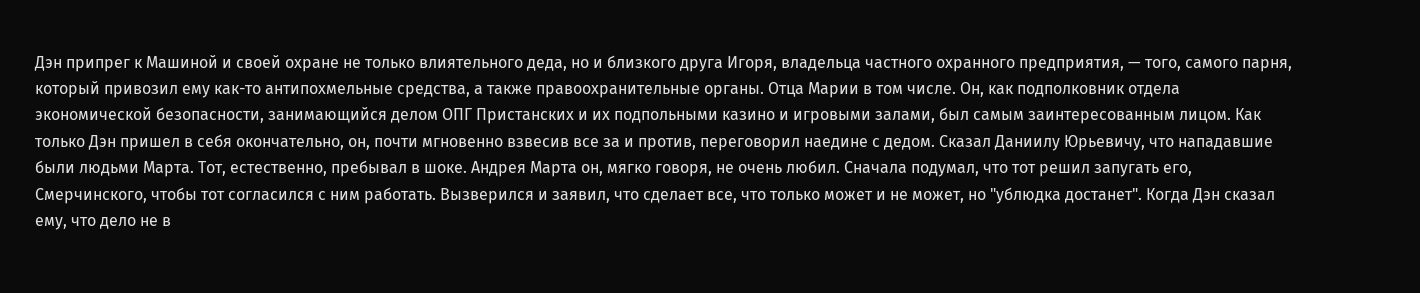Дэн припрег к Машиной и своей охране не только влиятельного деда, но и близкого друга Игоря, владельца частного охранного предприятия, — того, самого парня, который привозил ему как-то антипохмельные средства, а также правоохранительные органы. Отца Марии в том числе. Он, как подполковник отдела экономической безопасности, занимающийся делом ОПГ Пристанских и их подпольными казино и игровыми залами, был самым заинтересованным лицом. Как только Дэн пришел в себя окончательно, он, почти мгновенно взвесив все за и против, переговорил наедине с дедом. Сказал Даниилу Юрьевичу, что нападавшие были людьми Марта. Тот, естественно, пребывал в шоке. Андрея Марта он, мягко говоря, не очень любил. Сначала подумал, что тот решил запугать его, Смерчинского, чтобы тот согласился с ним работать. Вызверился и заявил, что сделает все, что только может и не может, но "ублюдка достанет". Когда Дэн сказал ему, что дело не в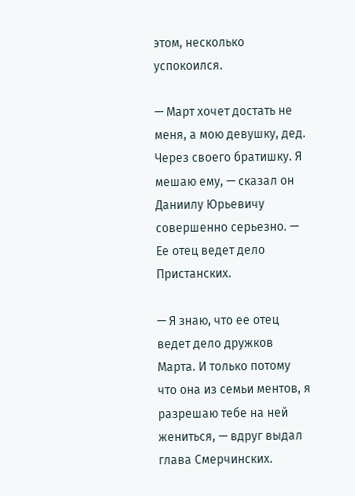этом, несколько успокоился.

— Март хочет достать не меня, а мою девушку, дед. Через своего братишку. Я мешаю ему, — сказал он Даниилу Юрьевичу совершенно серьезно. — Ее отец ведет дело Пристанских.

— Я знаю, что ее отец ведет дело дружков Марта. И только потому что она из семьи ментов, я разрешаю тебе на ней жениться, — вдруг выдал глава Смерчинских.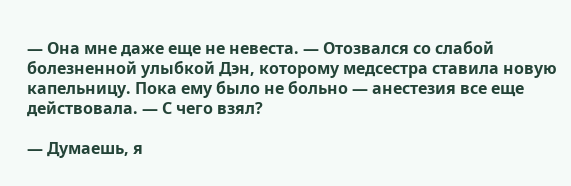— Она мне даже еще не невеста. — Отозвался со слабой болезненной улыбкой Дэн, которому медсестра ставила новую капельницу. Пока ему было не больно — анестезия все еще действовала. — С чего взял?

— Думаешь, я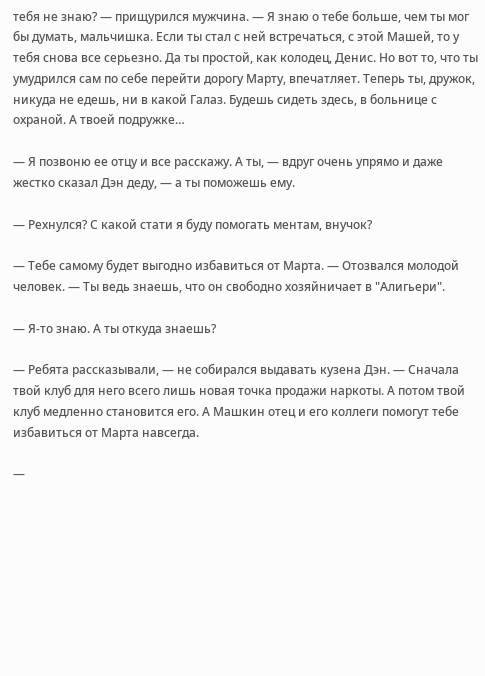тебя не знаю? — прищурился мужчина. — Я знаю о тебе больше, чем ты мог бы думать, мальчишка. Если ты стал с ней встречаться, с этой Машей, то у тебя снова все серьезно. Да ты простой, как колодец, Денис. Но вот то, что ты умудрился сам по себе перейти дорогу Марту, впечатляет. Теперь ты, дружок, никуда не едешь, ни в какой Галаз. Будешь сидеть здесь, в больнице с охраной. А твоей подружке…

— Я позвоню ее отцу и все расскажу. А ты, — вдруг очень упрямо и даже жестко сказал Дэн деду, — а ты поможешь ему.

— Рехнулся? С какой стати я буду помогать ментам, внучок?

— Тебе самому будет выгодно избавиться от Марта. — Отозвался молодой человек. — Ты ведь знаешь, что он свободно хозяйничает в "Алигьери".

— Я-то знаю. А ты откуда знаешь?

— Ребята рассказывали, — не собирался выдавать кузена Дэн. — Сначала твой клуб для него всего лишь новая точка продажи наркоты. А потом твой клуб медленно становится его. А Машкин отец и его коллеги помогут тебе избавиться от Марта навсегда.

—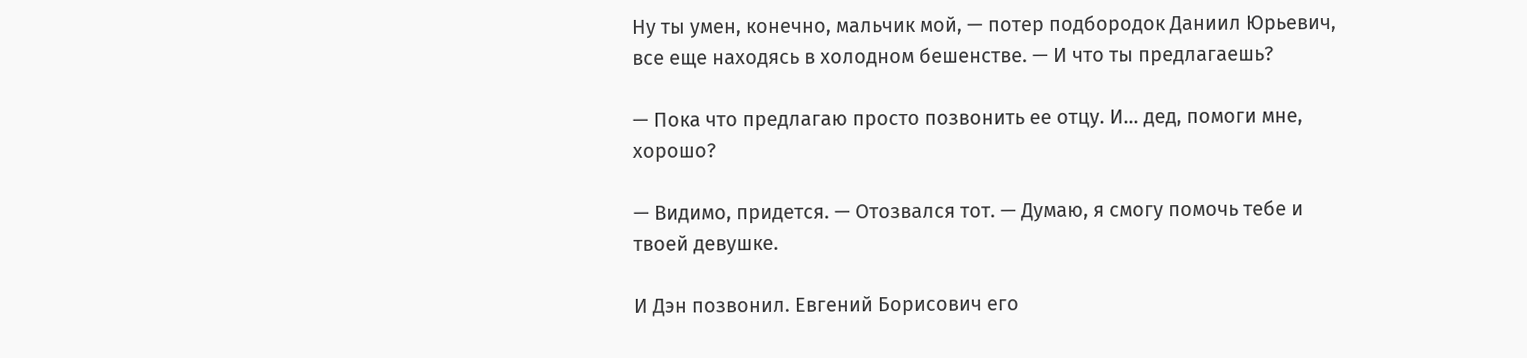Ну ты умен, конечно, мальчик мой, — потер подбородок Даниил Юрьевич, все еще находясь в холодном бешенстве. — И что ты предлагаешь?

— Пока что предлагаю просто позвонить ее отцу. И… дед, помоги мне, хорошо?

— Видимо, придется. — Отозвался тот. — Думаю, я смогу помочь тебе и твоей девушке.

И Дэн позвонил. Евгений Борисович его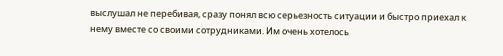выслушал не перебивая, сразу понял всю серьезность ситуации и быстро приехал к нему вместе со своими сотрудниками. Им очень хотелось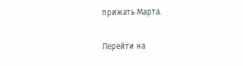прижать Марта.

Перейти на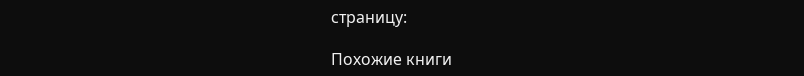страницу:

Похожие книги